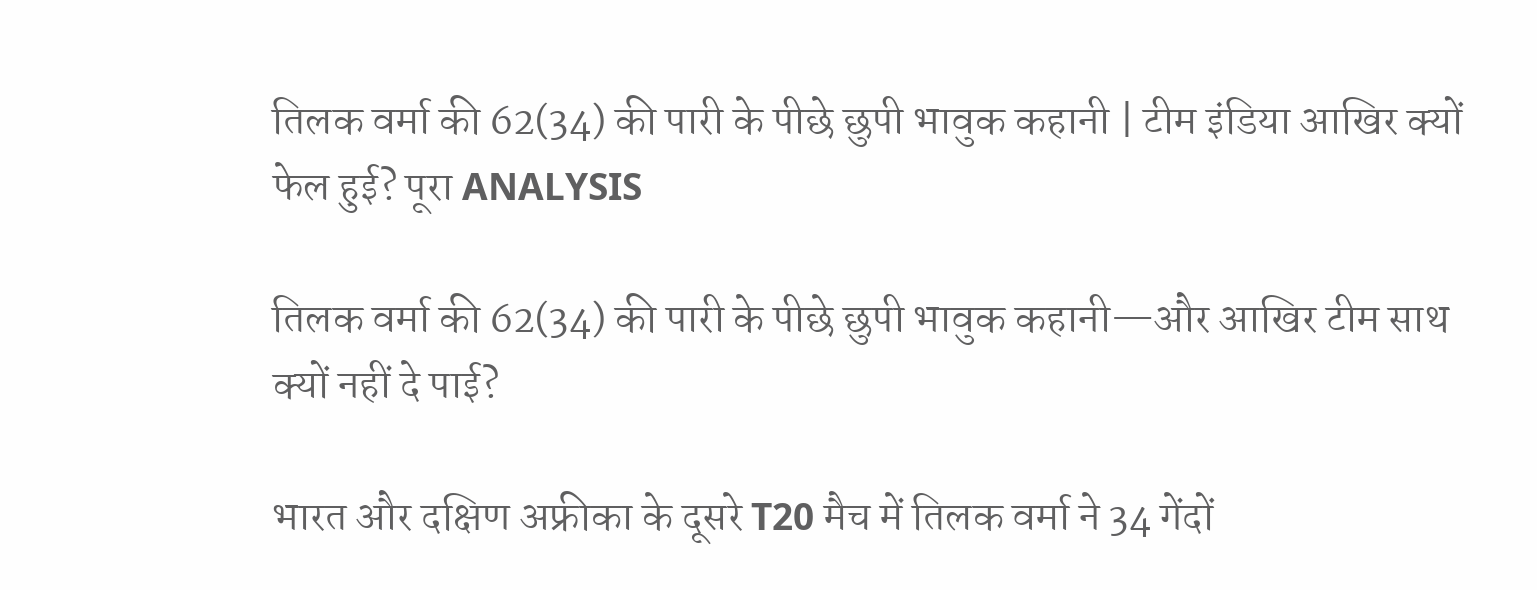तिलक वर्मा की 62(34) की पारी के पीछे छुपी भावुक कहानी | टीम इंडिया आखिर क्यों फेल हुई? पूरा ANALYSIS

तिलक वर्मा की 62(34) की पारी के पीछे छुपी भावुक कहानी—और आखिर टीम साथ क्यों नहीं दे पाई?

भारत और दक्षिण अफ्रीका के दूसरे T20 मैच में तिलक वर्मा ने 34 गेंदों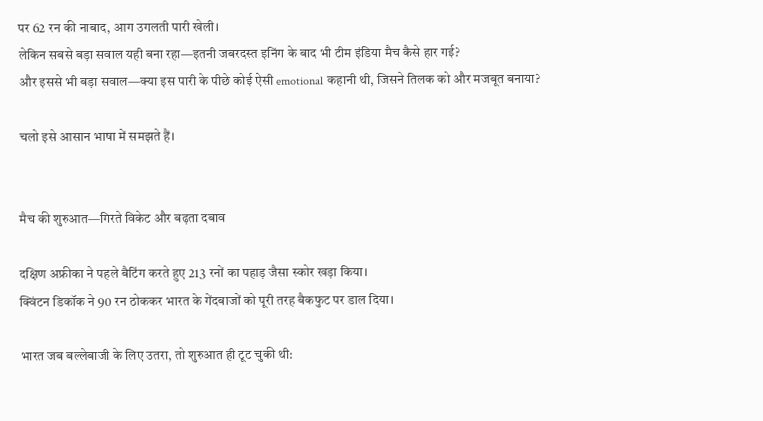पर 62 रन की नाबाद, आग उगलती पारी खेली।
लेकिन सबसे बड़ा सवाल यही बना रहा—इतनी जबरदस्त इनिंग के बाद भी टीम इंडिया मैच कैसे हार गई?
और इससे भी बड़ा सवाल—क्या इस पारी के पीछे कोई ऐसी emotional कहानी थी, जिसने तिलक को और मजबूत बनाया?

चलो इसे आसान भाषा में समझते हैं।


मैच की शुरुआत—गिरते विकेट और बढ़ता दबाव

दक्षिण अफ्रीका ने पहले बैटिंग करते हुए 213 रनों का पहाड़ जैसा स्कोर खड़ा किया।
क्विंटन डिकॉक ने 90 रन ठोककर भारत के गेंदबाजों को पूरी तरह बैकफुट पर डाल दिया।

भारत जब बल्लेबाजी के लिए उतरा, तो शुरुआत ही टूट चुकी थी: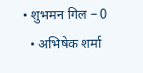• शुभमन गिल – 0
  • अभिषेक शर्मा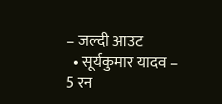– जल्दी आउट
  • सूर्यकुमार यादव – 5 रन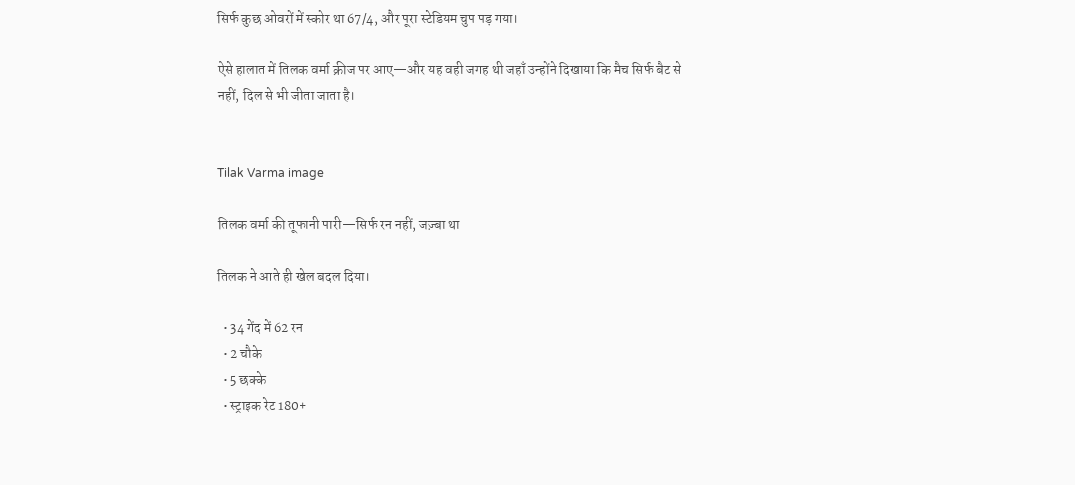सिर्फ कुछ ओवरों में स्कोर था 67/4, और पूरा स्टेडियम चुप पड़ गया।

ऐसे हालात में तिलक वर्मा क्रीज पर आए—और यह वही जगह थी जहाँ उन्होंने दिखाया कि मैच सिर्फ बैट से नहीं, दिल से भी जीता जाता है।


Tilak Varma image

तिलक वर्मा की तूफानी पारी—सिर्फ रन नहीं, जज़्बा था

तिलक ने आते ही खेल बदल दिया।

  • 34 गेंद में 62 रन
  • 2 चौके
  • 5 छक्के
  • स्ट्राइक रेट 180+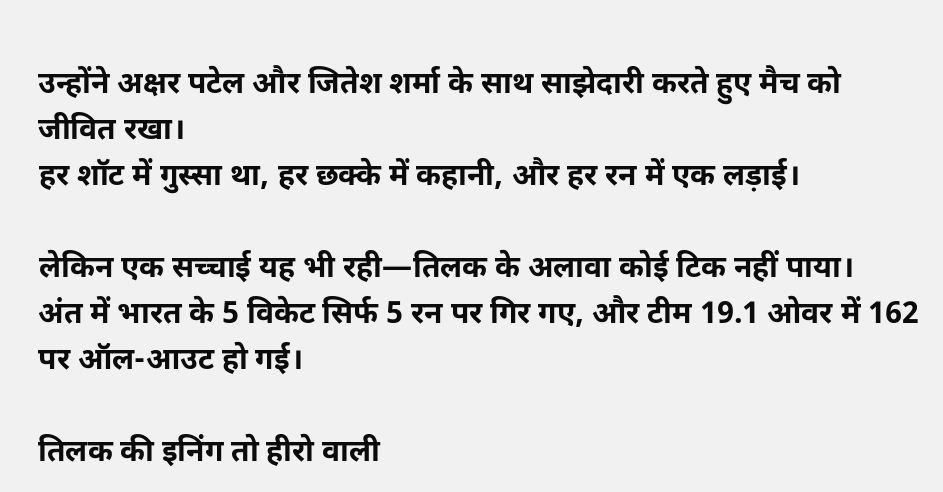उन्होंने अक्षर पटेल और जितेश शर्मा के साथ साझेदारी करते हुए मैच को जीवित रखा।
हर शॉट में गुस्सा था, हर छक्के में कहानी, और हर रन में एक लड़ाई।

लेकिन एक सच्चाई यह भी रही—तिलक के अलावा कोई टिक नहीं पाया।
अंत में भारत के 5 विकेट सिर्फ 5 रन पर गिर गए, और टीम 19.1 ओवर में 162 पर ऑल-आउट हो गई।

तिलक की इनिंग तो हीरो वाली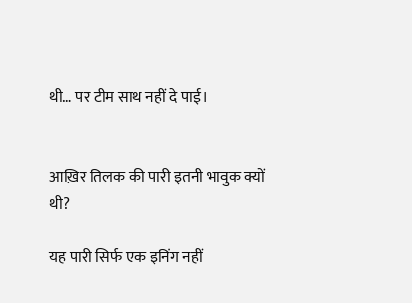थी… पर टीम साथ नहीं दे पाई।


आख़िर तिलक की पारी इतनी भावुक क्यों थी?

यह पारी सिर्फ एक इनिंग नहीं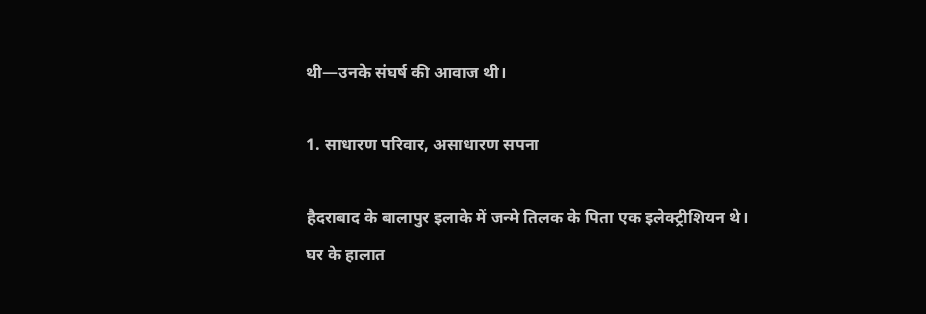थी—उनके संघर्ष की आवाज थी।

1. साधारण परिवार, असाधारण सपना

हैदराबाद के बालापुर इलाके में जन्मे तिलक के पिता एक इलेक्ट्रीशियन थे।
घर के हालात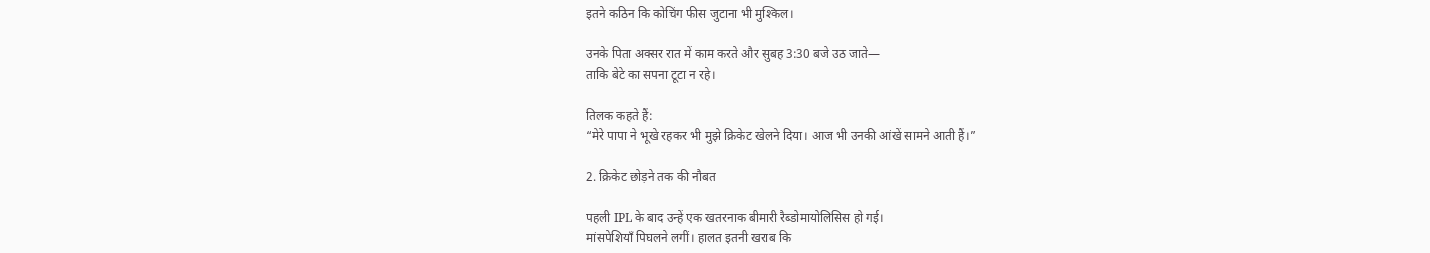इतने कठिन कि कोचिंग फीस जुटाना भी मुश्किल।

उनके पिता अक्सर रात में काम करते और सुबह 3:30 बजे उठ जाते—
ताकि बेटे का सपना टूटा न रहे।

तिलक कहते हैं:
“मेरे पापा ने भूखे रहकर भी मुझे क्रिकेट खेलने दिया। आज भी उनकी आंखें सामने आती हैं।”

2. क्रिकेट छोड़ने तक की नौबत

पहली IPL के बाद उन्हें एक खतरनाक बीमारी रैब्डोमायोलिसिस हो गई।
मांसपेशियाँ पिघलने लगीं। हालत इतनी खराब कि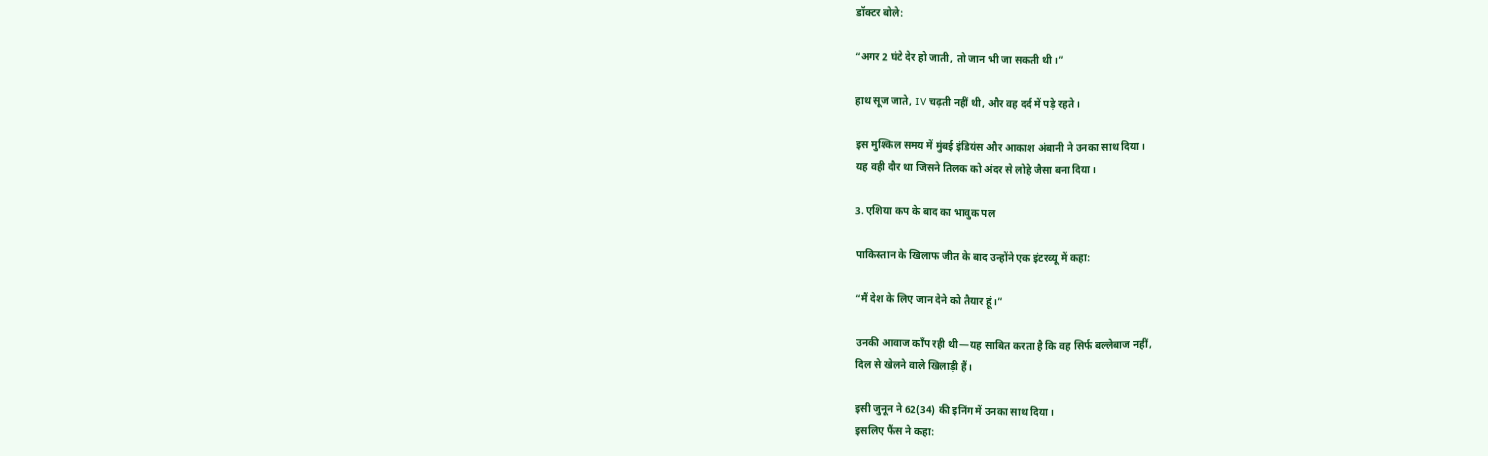डॉक्टर बोले:

“अगर 2 घंटे देर हो जाती, तो जान भी जा सकती थी।”

हाथ सूज जाते, IV चढ़ती नहीं थी, और वह दर्द में पड़े रहते।

इस मुश्किल समय में मुंबई इंडियंस और आकाश अंबानी ने उनका साथ दिया।
यह वही दौर था जिसने तिलक को अंदर से लोहे जैसा बना दिया।

3. एशिया कप के बाद का भावुक पल

पाकिस्तान के खिलाफ जीत के बाद उन्होंने एक इंटरव्यू में कहा:

“मैं देश के लिए जान देने को तैयार हूं।”

उनकी आवाज काँप रही थी—यह साबित करता है कि वह सिर्फ बल्लेबाज नहीं,
दिल से खेलने वाले खिलाड़ी हैं।

इसी जुनून ने 62(34) की इनिंग में उनका साथ दिया।
इसलिए फैंस ने कहा: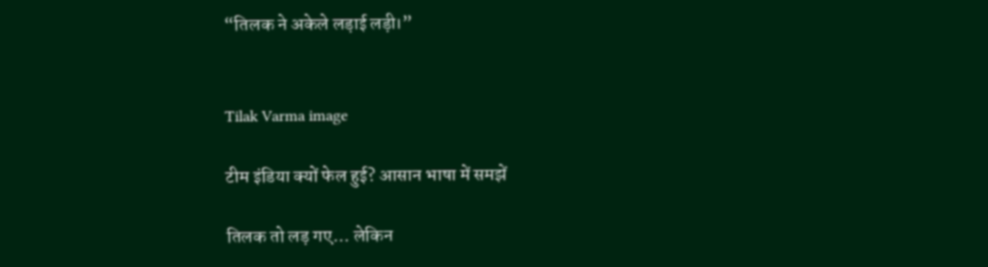“तिलक ने अकेले लड़ाई लड़ी।”


Tilak Varma image

टीम इंडिया क्यों फेल हुई? आसान भाषा में समझें

तिलक तो लड़ गए… लेकिन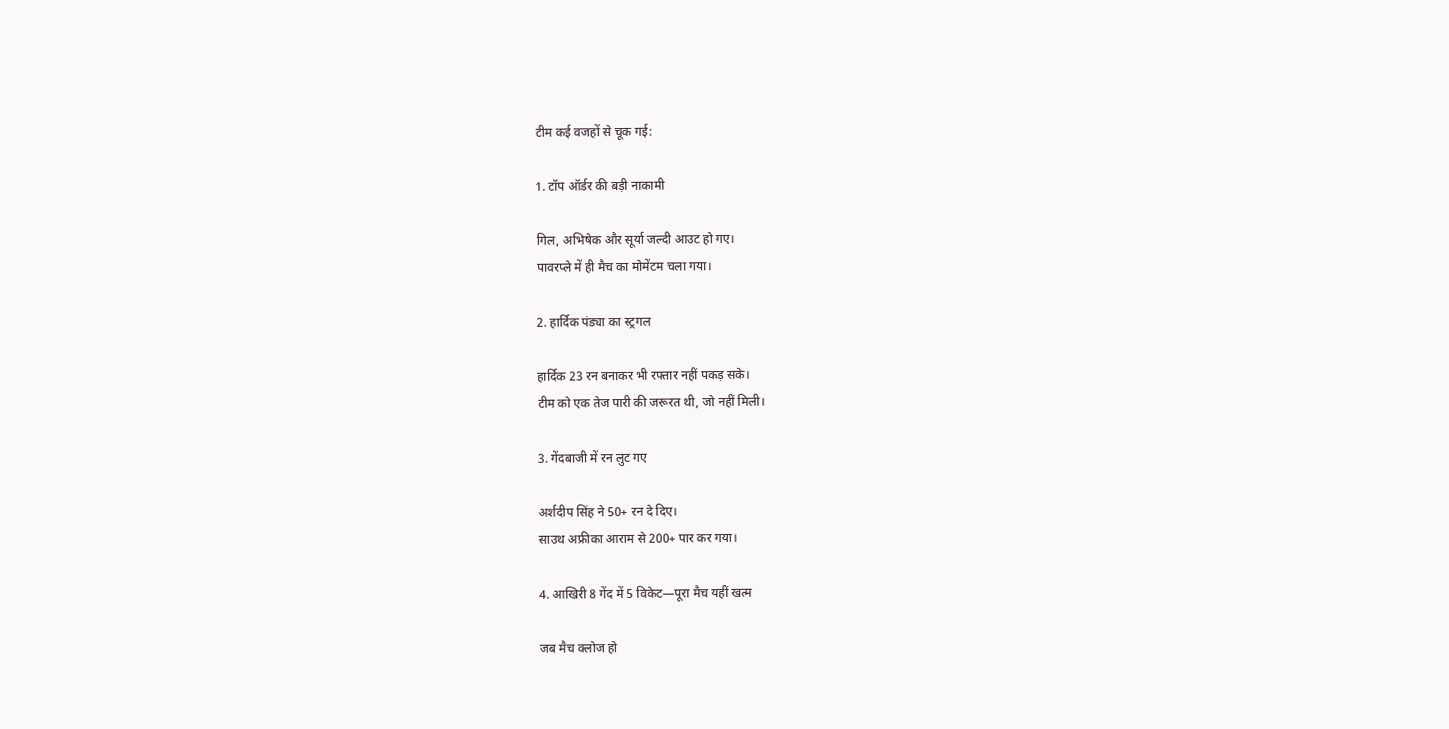टीम कई वजहों से चूक गई:

1. टॉप ऑर्डर की बड़ी नाकामी

गिल, अभिषेक और सूर्या जल्दी आउट हो गए।
पावरप्ले में ही मैच का मोमेंटम चला गया।

2. हार्दिक पंड्या का स्ट्रगल

हार्दिक 23 रन बनाकर भी रफ्तार नहीं पकड़ सके।
टीम को एक तेज पारी की जरूरत थी, जो नहीं मिली।

3. गेंदबाजी में रन लुट गए

अर्शदीप सिंह ने 50+ रन दे दिए।
साउथ अफ्रीका आराम से 200+ पार कर गया।

4. आखिरी 8 गेंद में 5 विकेट—पूरा मैच यहीं खत्म

जब मैच क्लोज हो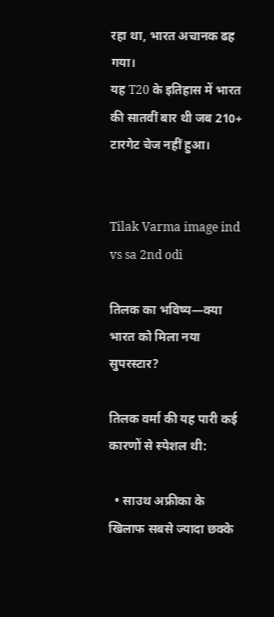रहा था, भारत अचानक ढह गया।
यह T20 के इतिहास में भारत की सातवीं बार थी जब 210+ टारगेट चेज नहीं हुआ।


Tilak Varma image ind vs sa 2nd odi

तिलक का भविष्य—क्या भारत को मिला नया सुपरस्टार?

तिलक वर्मा की यह पारी कई कारणों से स्पेशल थी:

  • साउथ अफ्रीका के खिलाफ सबसे ज्यादा छक्के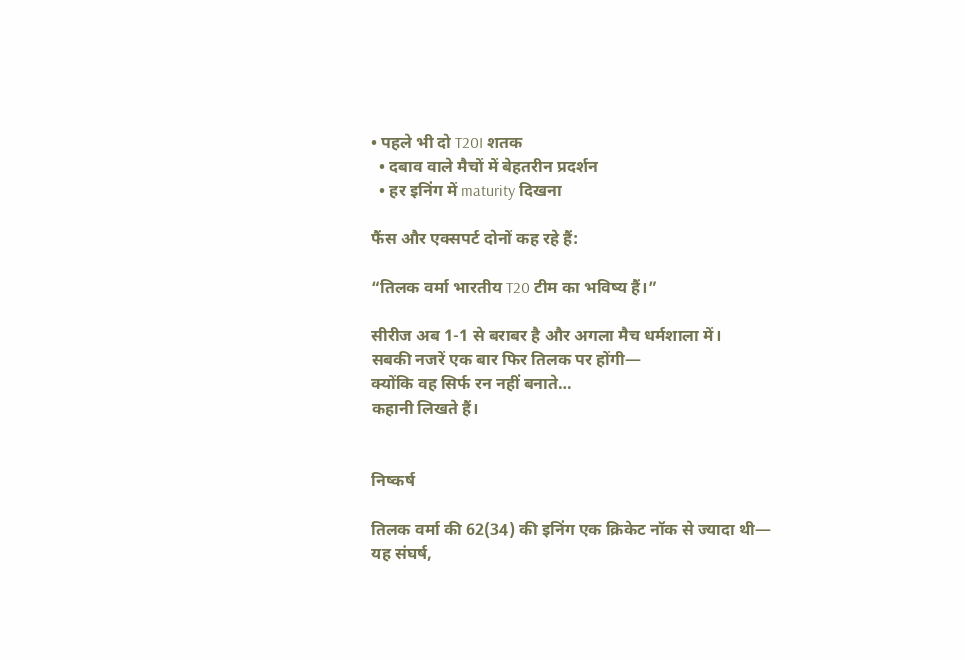• पहले भी दो T20I शतक
  • दबाव वाले मैचों में बेहतरीन प्रदर्शन
  • हर इनिंग में maturity दिखना

फैंस और एक्सपर्ट दोनों कह रहे हैं:

“तिलक वर्मा भारतीय T20 टीम का भविष्य हैं।”

सीरीज अब 1-1 से बराबर है और अगला मैच धर्मशाला में।
सबकी नजरें एक बार फिर तिलक पर होंगी—
क्योंकि वह सिर्फ रन नहीं बनाते…
कहानी लिखते हैं।


निष्कर्ष

तिलक वर्मा की 62(34) की इनिंग एक क्रिकेट नॉक से ज्यादा थी—
यह संघर्ष,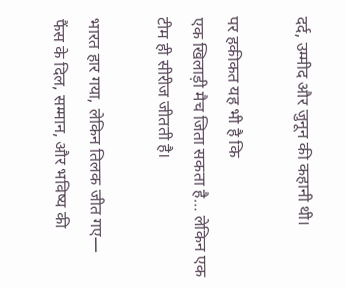दर्द, उम्मीद और जुनून की कहानी थी।

पर हकीकत यह भी है कि
एक खिलाड़ी मैच जिता सकता है… लेकिन एक टीम ही सीरीज जीतती है।

भारत हार गया, लेकिन तिलक जीत गए—
फैंस के दिल, सम्मान, और भविष्य की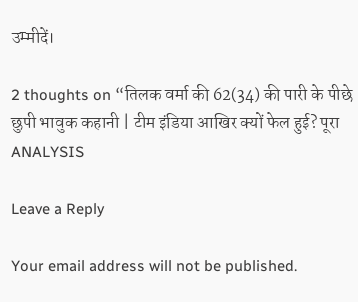उम्मीदें।

2 thoughts on “तिलक वर्मा की 62(34) की पारी के पीछे छुपी भावुक कहानी | टीम इंडिया आखिर क्यों फेल हुई? पूरा ANALYSIS

Leave a Reply

Your email address will not be published.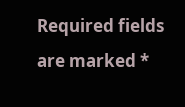Required fields are marked *